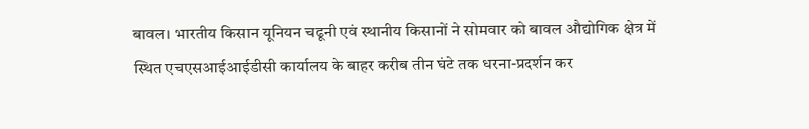बावल। भारतीय किसान यूनियन चढूनी एवं स्थानीय किसानों ने सोमवार को बावल औद्योगिक क्षेत्र में स्थित एचएसआईआईडीसी कार्यालय के बाहर करीब तीन घंटे तक धरना-प्रदर्शन कर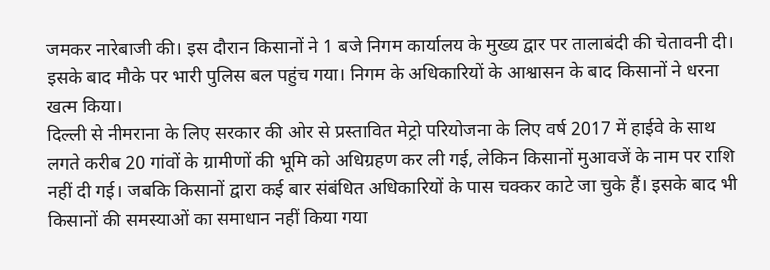जमकर नारेबाजी की। इस दौरान किसानों ने 1 बजे निगम कार्यालय के मुख्य द्वार पर तालाबंदी की चेतावनी दी। इसके बाद मौके पर भारी पुलिस बल पहुंच गया। निगम के अधिकारियों के आश्वासन के बाद किसानों ने धरना खत्म किया।
दिल्ली से नीमराना के लिए सरकार की ओर से प्रस्तावित मेट्रो परियोजना के लिए वर्ष 2017 में हाईवे के साथ लगते करीब 20 गांवों के ग्रामीणों की भूमि को अधिग्रहण कर ली गई, लेकिन किसानों मुआवजें के नाम पर राशि नहीं दी गई। जबकि किसानों द्वारा कई बार संबंधित अधिकारियों के पास चक्कर काटे जा चुके हैं। इसके बाद भी किसानों की समस्याओं का समाधान नहीं किया गया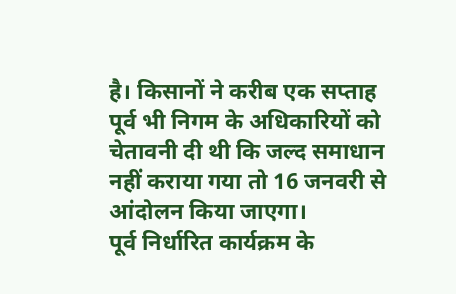है। किसानों ने करीब एक सप्ताह पूर्व भी निगम के अधिकारियों को चेतावनी दी थी कि जल्द समाधान नहीं कराया गया तो 16 जनवरी से आंदोलन किया जाएगा।
पूर्व निर्धारित कार्यक्रम के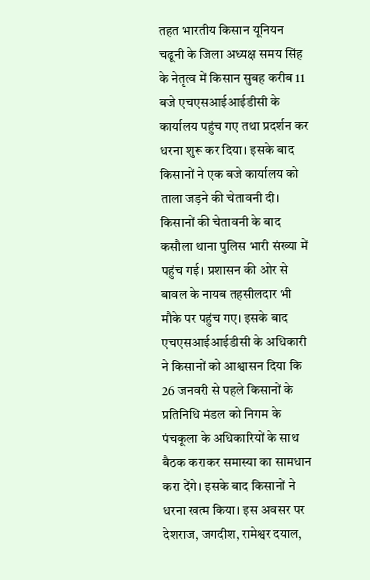तहत भारतीय किसान यूनियन चढूनी के जिला अध्यक्ष समय सिंह के नेतृत्व में किसान सुबह करीब 11 बजे एचएसआईआईडीसी के कार्यालय पहुंच गए तथा प्रदर्शन कर धरना शुरू कर दिया। इसके बाद किसानों ने एक बजे कार्यालय को ताला जड़ने की चेतावनी दी। किसानों की चेतावनी के बाद कसौला थाना पुलिस भारी संख्या में पहुंच गई। प्रशासन की ओर से बावल के नायब तहसीलदार भी मौके पर पहुंच गए। इसके बाद एचएसआईआईडीसी के अधिकारी ने किसानों को आश्वासन दिया कि 26 जनवरी से पहले किसानों के प्रतिनिधि मंडल को निगम के पंचकूला के अधिकारियों के साथ बैठक कराकर समास्या का सामधान करा देंगे। इसके बाद किसानों ने धरना खत्म किया। इस अवसर पर देशराज, जगदीश, रामेश्वर दयाल,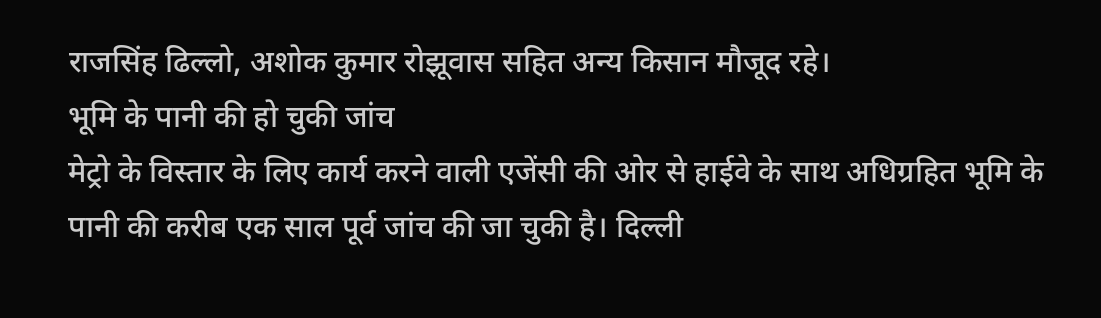राजसिंह ढिल्लो, अशोक कुमार रोझूवास सहित अन्य किसान मौजूद रहे।
भूमि के पानी की हो चुकी जांच
मेट्रो के विस्तार के लिए कार्य करने वाली एजेंसी की ओर से हाईवे के साथ अधिग्रहित भूमि के पानी की करीब एक साल पूर्व जांच की जा चुकी है। दिल्ली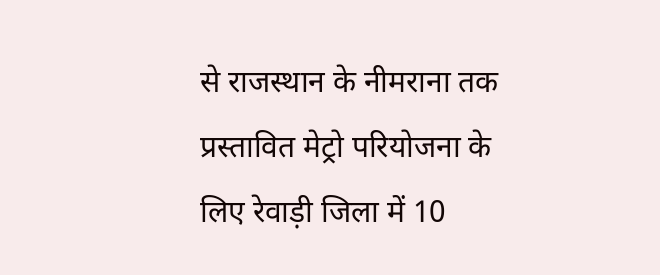से राजस्थान के नीमराना तक प्रस्तावित मेट्रो परियोजना के लिए रेवाड़ी जिला में 10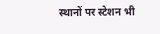स्थानों पर स्टेशन भी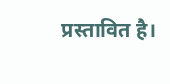प्रस्तावित है।